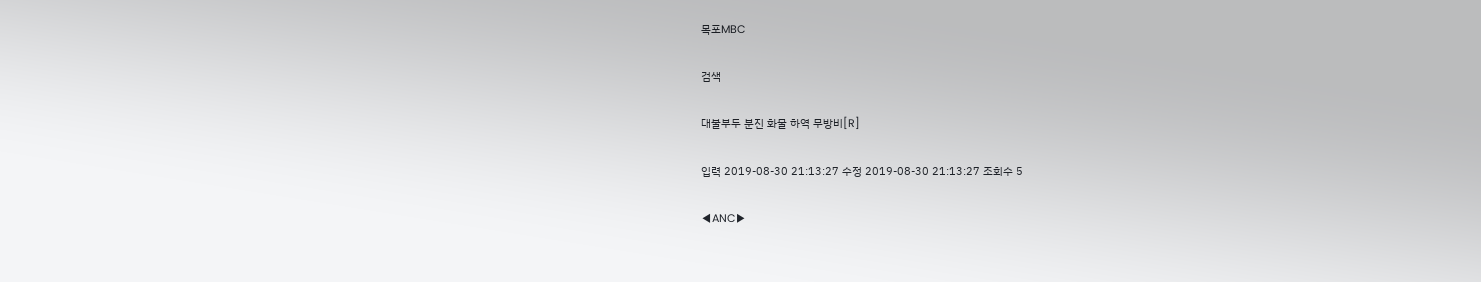목포MBC

검색

대불부두 분진 화물 하역 무방비[R]

입력 2019-08-30 21:13:27 수정 2019-08-30 21:13:27 조회수 5

◀ANC▶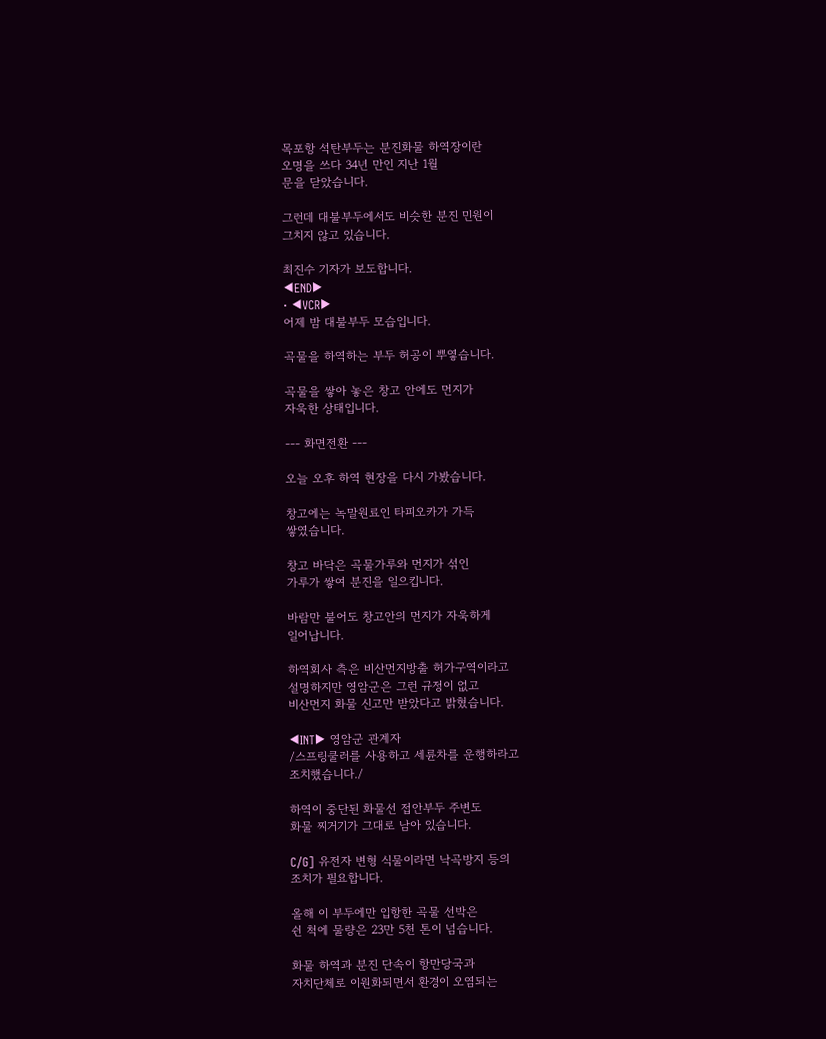목포항 석탄부두는 분진화물 하역장이란
오명을 쓰다 34년 만인 지난 1월
문을 닫았습니다.

그런데 대불부두에서도 비슷한 분진 민원이
그치지 않고 있습니다.

최진수 기자가 보도합니다.
◀END▶
· ◀VCR▶
어제 밤 대불부두 모습입니다.

곡물을 하역하는 부두 허공이 뿌옇습니다.

곡물을 쌓아 놓은 창고 안에도 먼지가
자욱한 상태입니다.

--- 화면전환 ---

오늘 오후 하역 현장을 다시 가봤습니다.

창고에는 녹말원료인 타피오카가 가득
쌓였습니다.

창고 바닥은 곡물가루와 먼지가 섞인
가루가 쌓여 분진을 일으킵니다.

바람만 불어도 창고안의 먼지가 자욱하게
일어납니다.

하역회사 측은 비산먼지방출 허가구역이라고
설명하지만 영암군은 그런 규정이 없고
비산먼지 화물 신고만 받았다고 밝혔습니다.

◀INT▶ 영암군 관계자
/스프링쿨러를 사용하고 세륜차를 운행하라고
조치했습니다./

하역이 중단된 화물선 접안부두 주변도
화물 찌거기가 그대로 남아 있습니다.

C/G] 유전자 변형 식물이라면 낙곡방지 등의
조치가 필요합니다.

올해 이 부두에만 입항한 곡물 선박은
쉰 척에 물량은 23만 5천 톤이 넘습니다.

화물 하역과 분진 단속이 항만당국과
자치단체로 이원화되면서 환경이 오염되는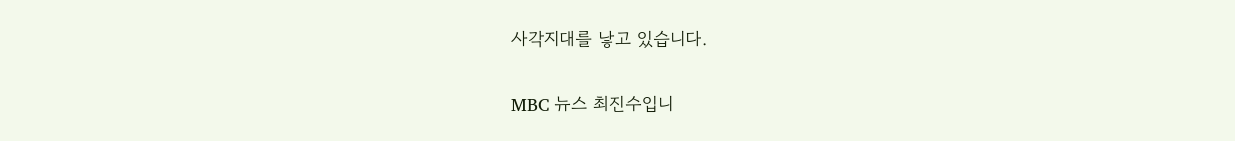사각지대를 낳고 있습니다.

MBC 뉴스 최진수입니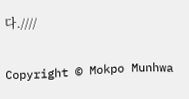다.////

Copyright © Mokpo Munhwa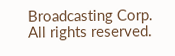Broadcasting Corp. All rights reserved.